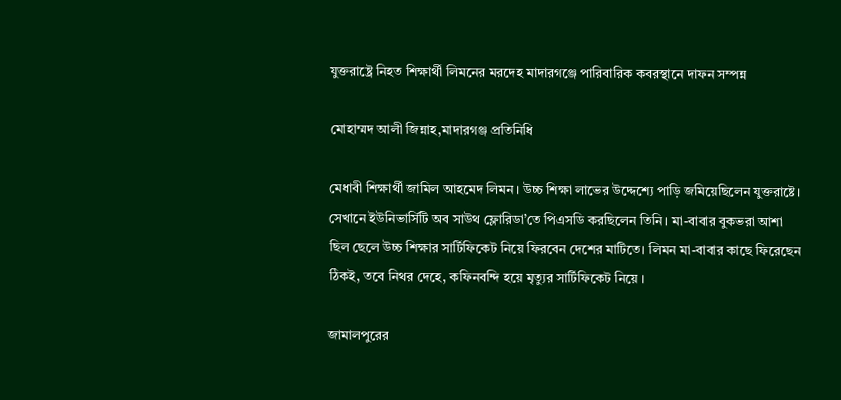যুক্তরাষ্ট্রে নিহত শিক্ষার্থী লিমনের মরদেহ মাদারগঞ্জে পারিবারিক কবরস্থানে দাফন সম্পন্ন

মোহাম্মদ আলী জিন্নাহ,মাদারগঞ্জ প্রতিনিধি

মেধাবী শিক্ষার্থী জামিল আহমেদ লিমন। উচ্চ শিক্ষা লাভের উদ্দেশ্যে পাড়ি জমিয়েছিলেন যুক্তরাষ্টে। সেখানে ইউনিভার্সিটি অব সাউথ ফ্লোরিডা’তে পিএসডি করছিলেন তিনি। মা-বাবার বুকভরা আশা ছিল ছেলে উচ্চ শিক্ষার সার্টিফিকেট নিয়ে ফিরবেন দেশের মাটিতে। লিমন মা-বাবার কাছে ফিরেছেন ঠিকই, তবে নিথর দেহে, কফিনবন্দি হয়ে মৃত্যুর সার্টিফিকেট নিয়ে ।

জামালপুরের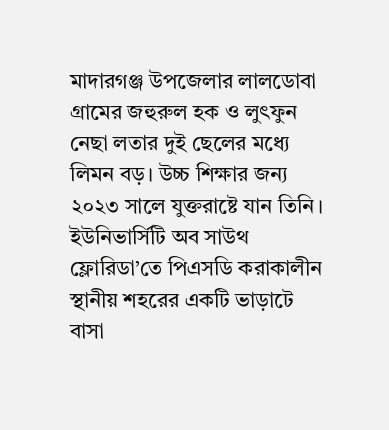মাদারগঞ্জ উপজেলার লালডোবা গ্রামের জহুরুল হক ও লুৎফুন নেছা লতার দুই ছেলের মধ্যে লিমন বড়। উচ্চ শিক্ষার জন্য ২০২৩ সালে যুক্তরাষ্টে যান তিনি। ইউনিভার্সিটি অব সাউথ ফ্লোরিডা’তে পিএসডি করাকালীন স্থানীয় শহরের একটি ভাড়াটে বাসা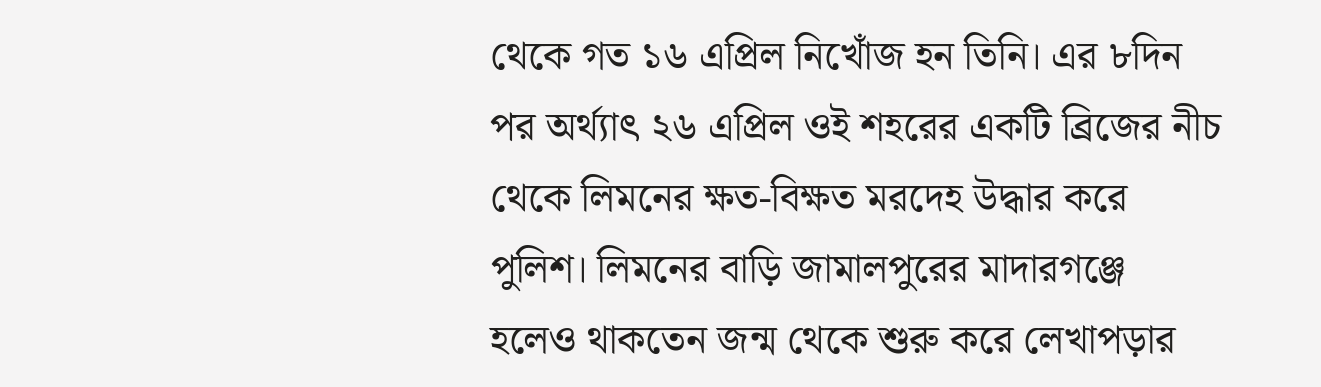থেকে গত ১৬ এপ্রিল নিখোঁজ হন তিনি। এর ৮দিন পর অর্থ্যাৎ ২৬ এপ্রিল ওই শহরের একটি ব্রিজের নীচ থেকে লিমনের ক্ষত-বিক্ষত মরদেহ উদ্ধার করে পুলিশ। লিমনের বাড়ি জামালপুরের মাদারগঞ্জে হলেও থাকতেন জন্ম থেকে শুরু করে লেখাপড়ার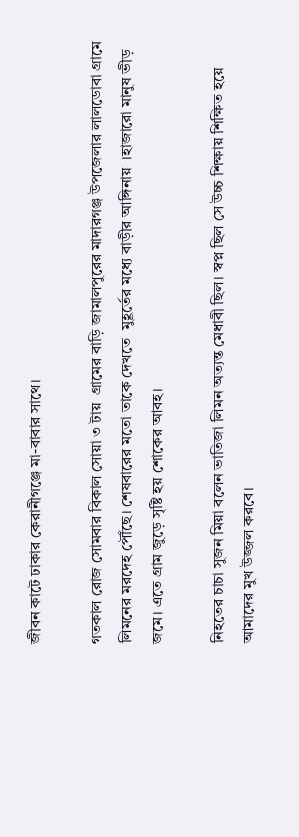জীবন কাটে ঢাকার কেরানীগঞ্জে মা-বাবার সাথে।

গতকাল রোজ সোমবার বিকাল সোয়া ৩ টায়  গ্রামের বাড়ি জামালপুরের মাদারগঞ্জ উপজেলার লালডোবা গ্রামে লিমনের মরদেহ পৌঁছে। শেষবারের মতো তাকে দেখতে  মুহূর্তের মধ্যে বাড়ীর আঙ্গিনায়  ।হাজারো মানুষ ভীড় জমে। এতে গ্রাম জুড়ে সৃষ্টি হয় শোকের আবহ।

নিহতের চাচা সুজন মিয়া বলেন ভাতিজা লিমন অত্যন্ত মেধাবী ছিল। স্বপ্ন ছিল সে উচ্চ শিক্ষায় শিক্ষিত হয়ে আমাদের মুখ উজ্জল করবে।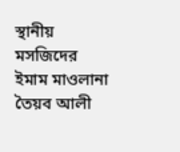স্থানীয় মসজিদের ইমাম মাওলানা তৈয়ব আলী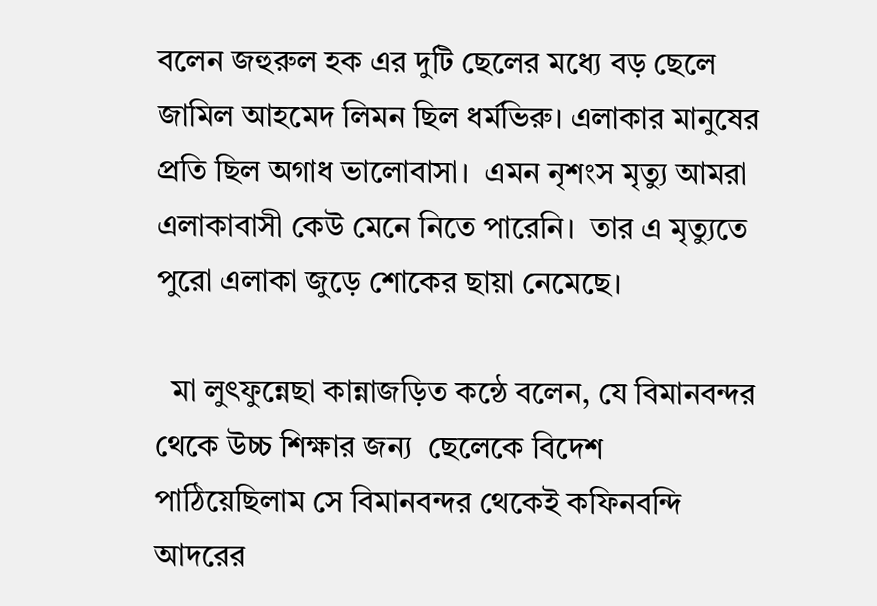বলেন জহুরুল হক এর দুটি ছেলের মধ্যে বড় ছেলে জামিল আহমেদ লিমন ছিল ধর্মভিরু। এলাকার মানুষের প্রতি ছিল অগাধ ভালোবাসা।  এমন নৃশংস মৃত্যু আমরা এলাকাবাসী কেউ মেনে নিতে পারেনি।  তার এ মৃত্যুতে পুরো এলাকা জুড়ে শোকের ছায়া নেমেছে।

  মা লুৎফুন্নেছা কান্নাজড়িত কন্ঠে বলেন, যে বিমানবন্দর থেকে উচ্চ শিক্ষার জন্য  ছেলেকে বিদেশ পাঠিয়েছিলাম সে বিমানবন্দর থেকেই কফিনবন্দি  আদরের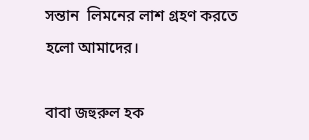সন্তান  লিমনের লাশ গ্রহণ করতে হলো আমাদের।

বাবা জহুরুল হক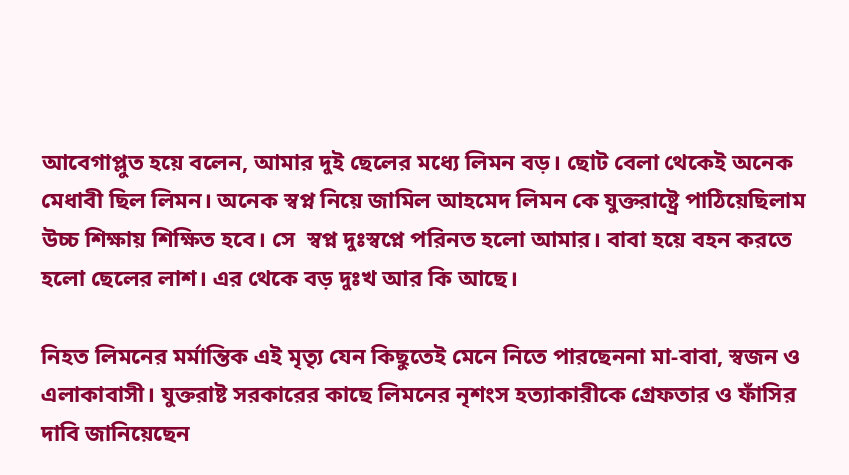আবেগাপ্লুত হয়ে বলেন, আমার দুই ছেলের মধ্যে লিমন বড়। ছোট বেলা থেকেই অনেক মেধাবী ছিল লিমন। অনেক স্বপ্ন নিয়ে জামিল আহমেদ লিমন কে যুক্তরাষ্ট্রে পাঠিয়েছিলাম উচ্চ শিক্ষায় শিক্ষিত হবে। সে  স্বপ্ন দুঃস্বপ্নে পরিনত হলো আমার। বাবা হয়ে বহন করতে হলো ছেলের লাশ। এর থেকে বড় দুঃখ আর কি আছে।

নিহত লিমনের মর্মান্তিক এই মৃত্যৃ যেন কিছুতেই মেনে নিতে পারছেননা মা-বাবা, স্বজন ও এলাকাবাসী। যুক্তরাষ্ট সরকারের কাছে লিমনের নৃশংস হত্যাকারীকে গ্রেফতার ও ফাঁসির দাবি জানিয়েছেন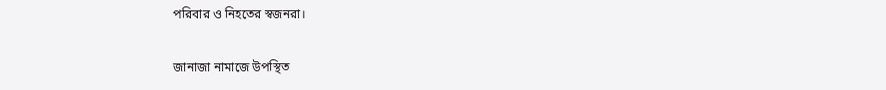পরিবার ও নিহতের স্বজনরা।

জানাজা নামাজে উপস্থিত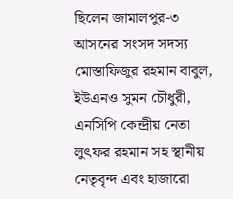ছিলেন জামালপুর-৩ আসনের সংসদ সদস্য মোস্তাফিজুর রহমান বাবুল, ইউএনও সুমন চৌধুরী, এনসিপি কেন্দ্রীয় নেতা লুৎফর রহমান সহ স্থানীয় নেতৃবৃন্দ এবং হাজারো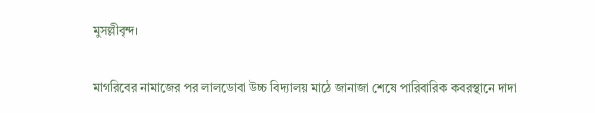মুসল্লীবৃন্দ।

মাগরিবের নামাজের পর লালডোবা উচ্চ বিদ্যালয় মাঠে জানাজা শেষে পারিবারিক কবরস্থানে দাদা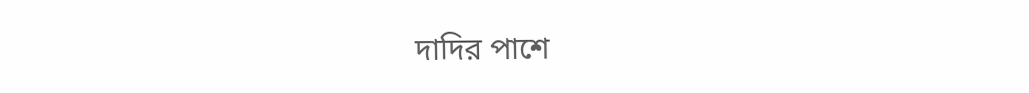দাদির পাশে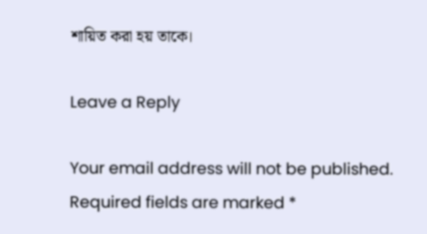শায়িত করা হয় তাকে।

Leave a Reply

Your email address will not be published. Required fields are marked *